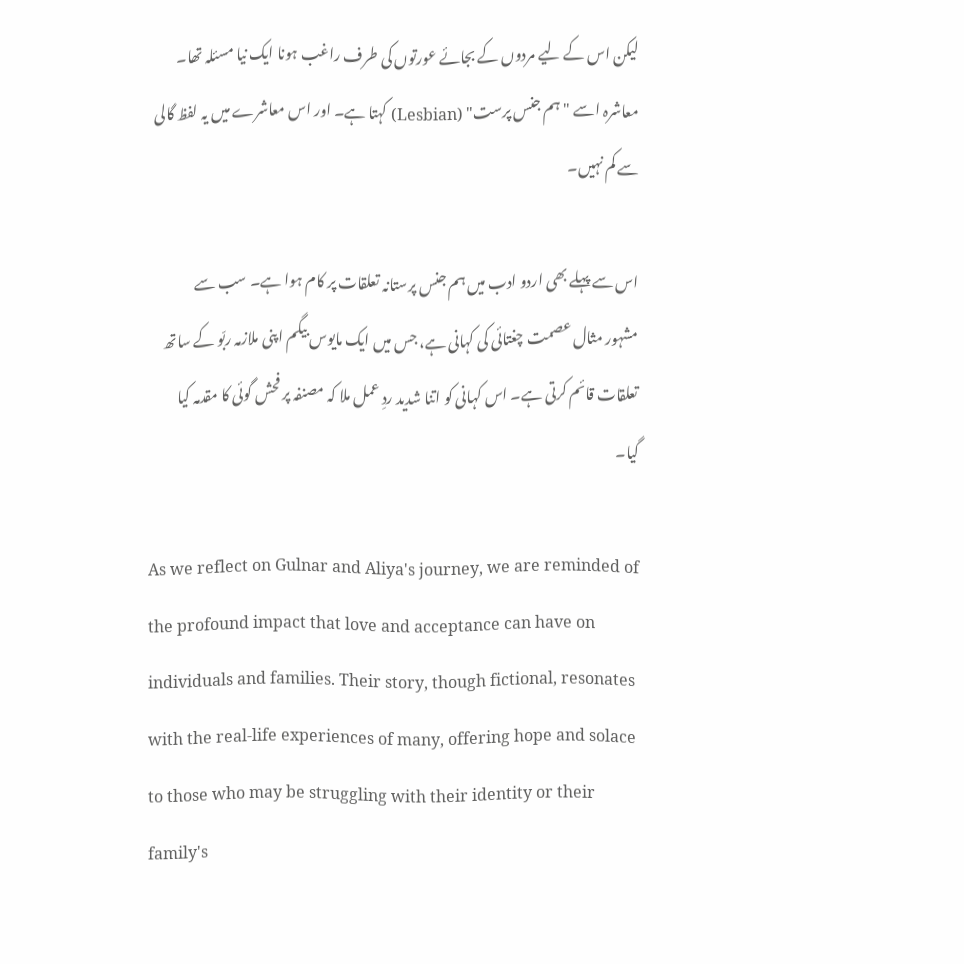لیکن اس کے لیے مردوں کے بجائے عورتوں کی طرف راغب ہونا ایک نیا مسئلہ تھا۔ معاشرہ اسے "ہم جنس پرست" (Lesbian) کہتا ہے۔ اور اس معاشرے میں یہ لفظ گالی سے کم نہیں۔

اس سے پہلے بھی اردو ادب میں ہم جنس پرستانہ تعلقات پر کام ہوا ہے۔ سب سے مشہور مثال عصمت چغتائی کی کہانی ہے، جس میں ایک مایوس بیگم اپنی ملازمہ ربّو کے ساتھ تعلقات قائم کرتی ہے۔ اس کہانی کو اتنا شدید ردِ عمل ملا کہ مصنفہ پر فحش گوئی کا مقدمہ کیا گیا۔

As we reflect on Gulnar and Aliya's journey, we are reminded of the profound impact that love and acceptance can have on individuals and families. Their story, though fictional, resonates with the real-life experiences of many, offering hope and solace to those who may be struggling with their identity or their family's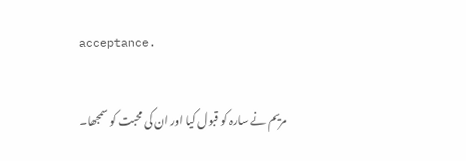acceptance.

مریم نے سارہ کو قبول کیا اور ان کی محبت کو سمجھا۔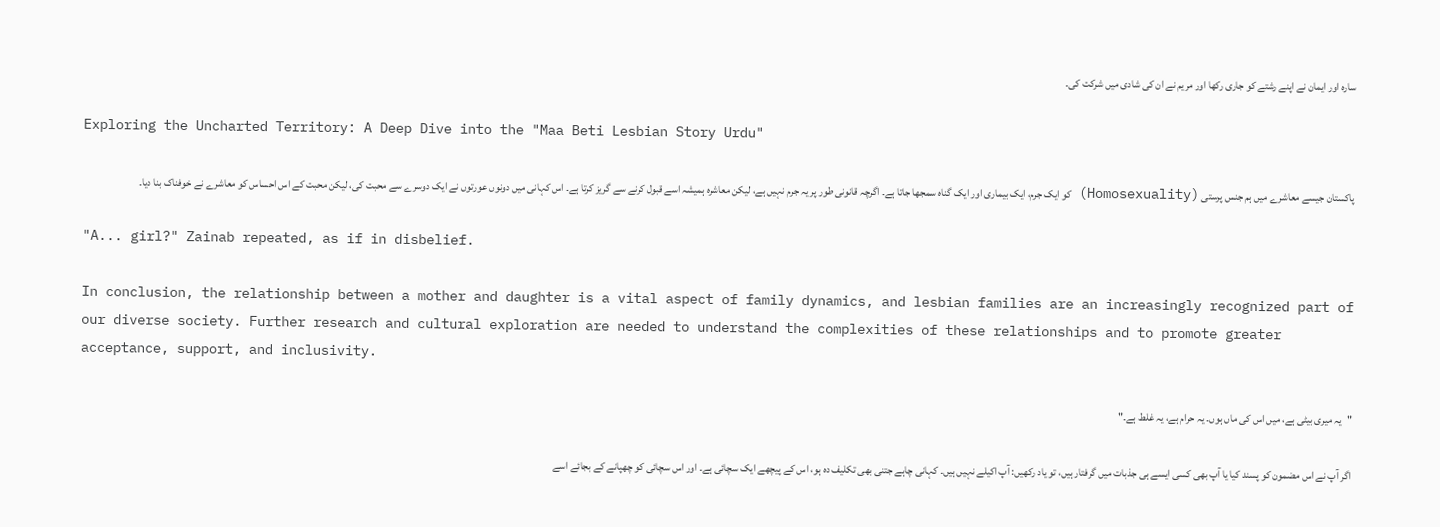سارہ اور ایمان نے اپنے رشتے کو جاری رکھا اور مریم نے ان کی شادی میں شرکت کی۔

Exploring the Uncharted Territory: A Deep Dive into the "Maa Beti Lesbian Story Urdu"

پاکستان جیسے معاشرے میں ہم جنس پرستی (Homosexuality) کو ایک جرم، ایک بیماری اور ایک گناہ سمجھا جاتا ہے۔ اگرچہ قانونی طور پر یہ جرم نہیں ہے، لیکن معاشرہ ہمیشہ اسے قبول کرنے سے گریز کرتا ہے۔ اس کہانی میں دونوں عورتوں نے ایک دوسرے سے محبت کی، لیکن محبت کے اس احساس کو معاشرے نے خوفناک بنا دیا۔

"A... girl?" Zainab repeated, as if in disbelief.

In conclusion, the relationship between a mother and daughter is a vital aspect of family dynamics, and lesbian families are an increasingly recognized part of our diverse society. Further research and cultural exploration are needed to understand the complexities of these relationships and to promote greater acceptance, support, and inclusivity.

"یہ میری بیٹی ہے، میں اس کی ماں ہوں۔ یہ حرام ہے، یہ غلط ہے۔"

اگر آپ نے اس مضمون کو پسند کیا یا آپ بھی کسی ایسے ہی جذبات میں گرفتار ہیں، تو یاد رکھیں: آپ اکیلے نہیں ہیں۔ کہانی چاہے جتنی بھی تکلیف دہ ہو، اس کے پیچھے ایک سچائی ہے۔ اور اس سچائی کو چھپانے کے بجائے اسے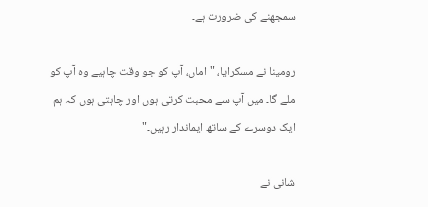سمجھنے کی ضرورت ہے۔

رومینا نے مسکرایا، "اماں، آپ کو جو وقت چاہیے وہ آپ کو ملے گا۔ میں آپ سے محبت کرتی ہوں اور چاہتی ہوں کہ ہم ایک دوسرے کے ساتھ ایماندار رہیں۔"

شانی نے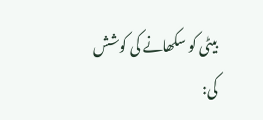بیٹی کو سکھانے کی کوشش کی: